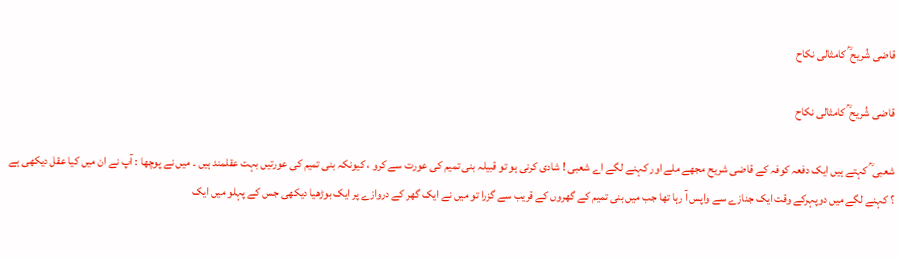قاضی شُریح ؒ کامثالی نکاح

قاضی شُریح ؒ کامثالی نکاح

شعبی ؒ کہتے ہیں ایک دفعہ کوفہ کے قاضی شریح مجھے ملے اور کہنے لگے اے شعبی ! شادی کرنی ہو تو قبیلہ بنی تمیم کی عورت سے کرو ، کیونکہ بنی تمیم کی عورتیں بہت عقلمند ہیں ۔ میں نے پوچھا : آپ نے ان میں کیا عقل دیکھی ہے ؟ کہنے لگے میں دوپہرکے وقت ایک جنازے سے واپس آ رہا تھا جب میں بنی تمیم کے گھروں کے قریب سے گزرا تو میں نے ایک گھر کے دروازے پر ایک بوڑھیا دیکھی جس کے پہلو میں ایک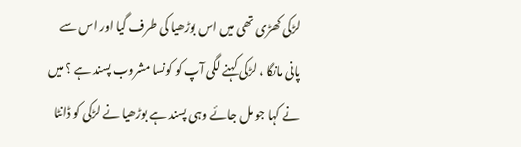لڑکی کھڑی تھی میں اس بوڑھیا کی طرف گیا اور اس سے پانی مانگا ، لڑکی کہنے لگی آپ کو کونسا مشروب پسند ہے ؟ میں نے کہا جو مل جائے وہی پسند ہے بوڑھیا نے لڑکی کو ڈانٹا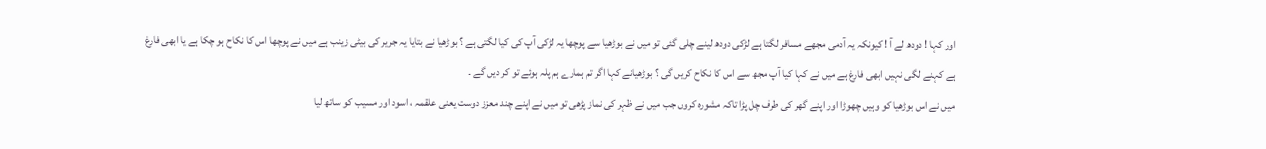اور کہا ! دودھ لے آ ! کیونکہ یہ آدمی مجھے مسافر لگتا ہے لڑکی دودھ لینے چلی گئی تو میں نے بوڑھیا سے پوچھا یہ لڑکی آپ کی کیا لگتی ہے ؟ بوڑھیا نے بتایا یہ جریر کی بیٹی زینب ہے میں نے پوچھا اس کا نکاح ہو چکا ہے یا ابھی فارغ ہے کہنے لگی نہیں ابھی فارغ ہے میں نے کہا کیا آپ مجھ سے اس کا نکاح کریں گی ؟ بوڑھیانے کہا اگر تم ہمارے ہم پلہ ہوئے تو کر دیں گے ۔
میں نے اس بوڑھیا کو وہیں چھوڑا اور اپنے گھر کی طرف چل پڑا تاکہ مشورہ کروں جب میں نے ظہر کی نماز پڑھی تو میں نے اپنے چند معزز دوست یعنی علقمہ ، اسود اور مسیب کو ساتھ لیا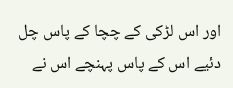اور اس لڑکی کے چچا کے پاس چل دئیے اس کے پاس پہنچے اس نے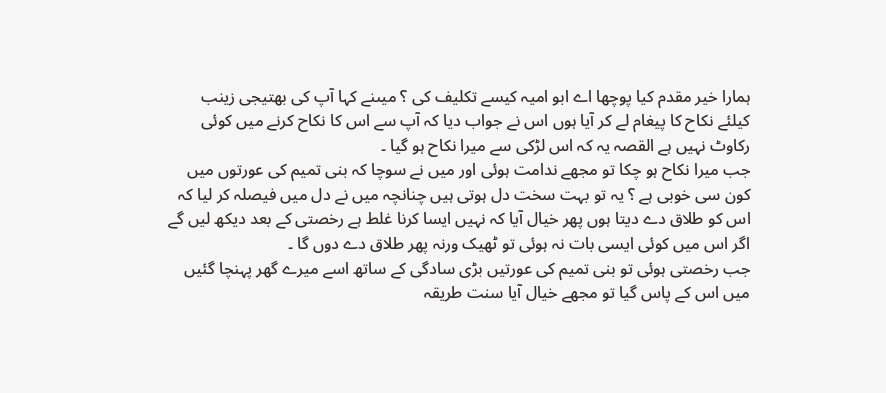ہمارا خیر مقدم کیا پوچھا اے ابو امیہ کیسے تکلیف کی ؟ میںنے کہا آپ کی بھتیجی زینب کیلئے نکاح کا پیغام لے کر آیا ہوں اس نے جواب دیا کہ آپ سے اس کا نکاح کرنے میں کوئی رکاوٹ نہیں ہے القصہ یہ کہ اس لڑکی سے میرا نکاح ہو گیا ۔
جب میرا نکاح ہو چکا تو مجھے ندامت ہوئی اور میں نے سوچا کہ بنی تمیم کی عورتوں میں کون سی خوبی ہے ؟ یہ تو بہت سخت دل ہوتی ہیں چنانچہ میں نے دل میں فیصلہ کر لیا کہ اس کو طلاق دے دیتا ہوں پھر خیال آیا کہ نہیں ایسا کرنا غلط ہے رخصتی کے بعد دیکھ لیں گے اگر اس میں کوئی ایسی بات نہ ہوئی تو ٹھیک ورنہ پھر طلاق دے دوں گا ۔
جب رخصتی ہوئی تو بنی تمیم کی عورتیں بڑی سادگی کے ساتھ اسے میرے گھر پہنچا گئیں میں اس کے پاس گیا تو مجھے خیال آیا سنت طریقہ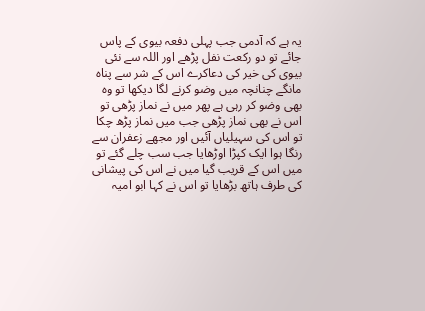یہ ہے کہ آدمی جب پہلی دفعہ بیوی کے پاس جائے تو دو رکعت نفل پڑھے اور اللہ سے نئی بیوی کی خیر کی دعاکرے اس کے شر سے پناہ مانگے چنانچہ میں وضو کرنے لگا دیکھا تو وہ بھی وضو کر رہی ہے پھر میں نے نماز پڑھی تو اس نے بھی نماز پڑھی جب میں نماز پڑھ چکا تو اس کی سہیلیاں آئیں اور مجھے زعفران سے رنگا ہوا ایک کپڑا اوڑھایا جب سب چلے گئے تو میں اس کے قریب گیا میں نے اس کی پیشانی کی طرف ہاتھ بڑھایا تو اس نے کہا ابو امیہ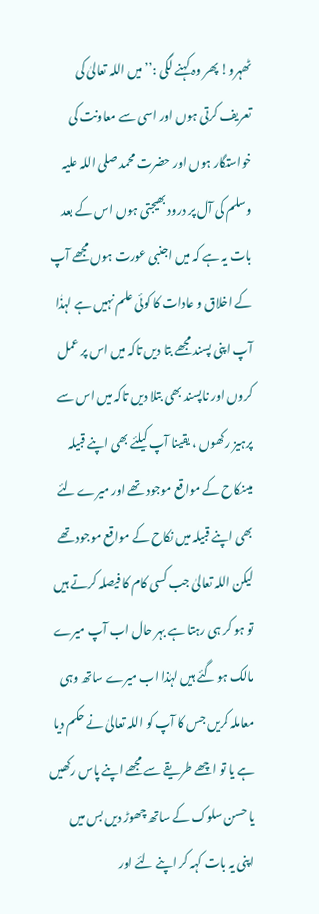ٹھہرو! پھر وہ کہنے لگی :’’میں اللہ تعالیٰ کی تعریف کرتی ہوں اور اسی سے معاونت کی خواستگار ہوں اور حضرت محمد صلی اللہ علیہ وسلم کی آل پر درود بھیجتی ہوں اس کے بعد بات یہ ہے کہ میں اجنبی عورت ہوں مجھے آپ کے اخلاق و عادات کا کوئی علم نہیں ہے لہذٰا آپ اپنی پسند مجھے بتا دیں تاکہ میں اس پر عمل کروں اور ناپسند بھی بتلا دیں تاکہ میں اس سے پرہیز رکھوں ، یقینا آپ کیلئے بھی اپنے قبیلہ میںنکاح کے مواقع موجود تھے اور میرے لئے بھی اپنے قبیلہ میں نکاح کے مواقع موجود تھے لیکن اللہ تعالیٰ جب کسی کام کا فیصلہ کرتے ہیں تو ہو کر ہی رہتا ہے بہر حال اب آپ میرے مالک ہو گئے ہیں لہٰذا اب میرے ساتھ وہی معاملہ کریں جس کا آپ کو اللہ تعالیٰ نے حکم دیا ہے یا تو اچھے طریقے سے مجھے اپنے پاس رکھیں یا حسن سلوک کے ساتھ چھوڑ دیں بس میں اپنی یہ بات کہہ کر اپنے لئے اور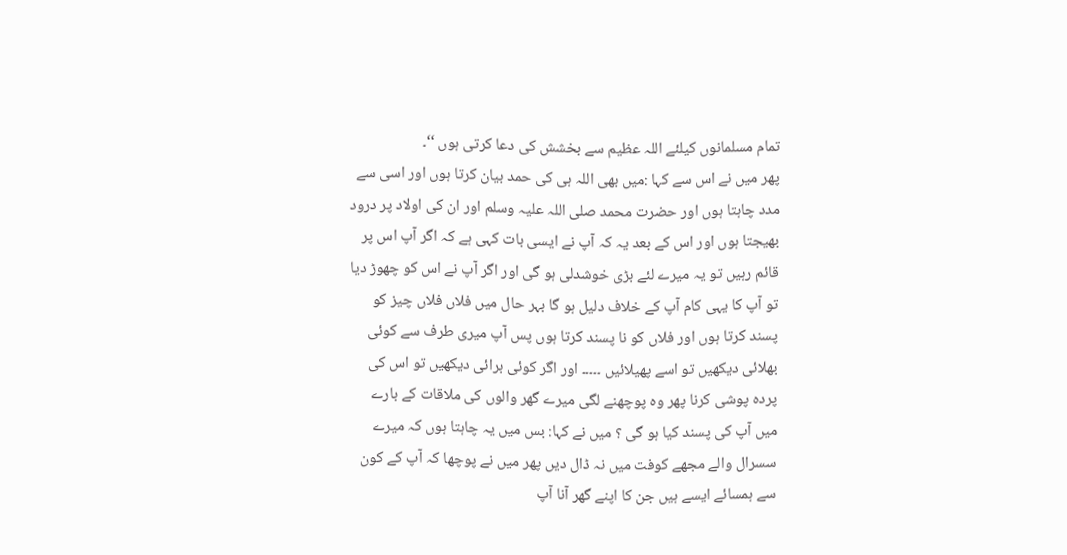تمام مسلمانوں کیلئے اللہ عظیم سے بخشش کی دعا کرتی ہوں ‘‘۔
پھر میں نے اس سے کہا :میں بھی اللہ ہی کی حمد بیان کرتا ہوں اور اسی سے مدد چاہتا ہوں اور حضرت محمد صلی اللہ علیہ وسلم اور ان کی اولاد پر درود بھیجتا ہوں اور اس کے بعد یہ کہ آپ نے ایسی بات کہی ہے کہ اگر آپ اس پر قائم رہیں تو یہ میرے لئے بڑی خوشدلی ہو گی اور اگر آپ نے اس کو چھوڑ دیا تو آپ کا یہی کام آپ کے خلاف دلیل ہو گا بہر حال میں فلاں فلاں چیز کو پسند کرتا ہوں اور فلاں کو نا پسند کرتا ہوں پس آپ میری طرف سے کوئی بھلائی دیکھیں تو اسے پھیلائیں ۔۔۔۔۔ اور اگر کوئی برائی دیکھیں تو اس کی پردہ پوشی کرنا پھر وہ پوچھنے لگی میرے گھر والوں کی ملاقات کے بارے میں آپ کی پسند کیا ہو گی ؟ میں نے کہا: بس میں یہ چاہتا ہوں کہ میرے سسرال والے مجھے کوفت میں نہ ڈال دیں پھر میں نے پوچھا کہ آپ کے کون سے ہمسائے ایسے ہیں جن کا اپنے گھر آنا آپ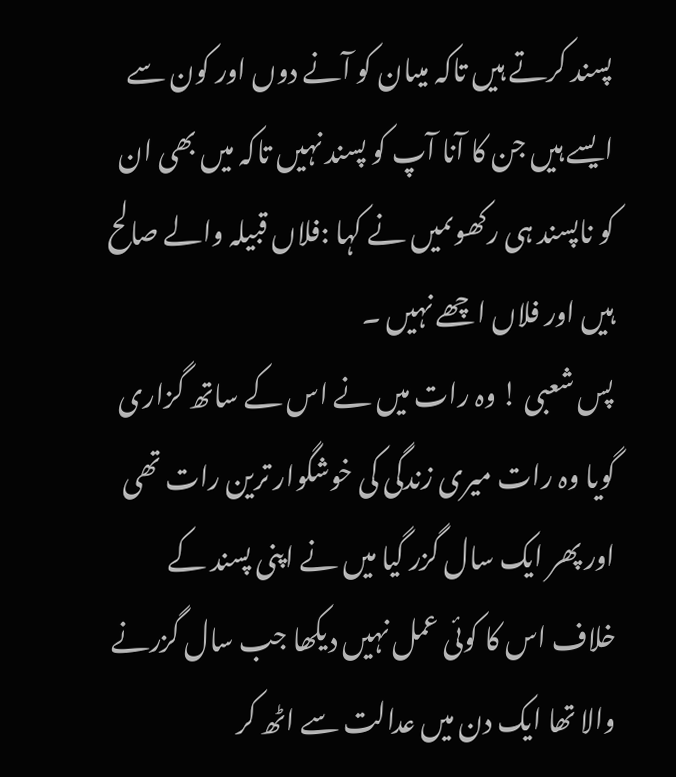پسند کرتے ہیں تاکہ میںان کو آنے دوں اور کون سے ایسے ہیں جن کا آنا آپ کو پسند نہیں تاکہ میں بھی ان کو ناپسند ہی رکھوںمیں نے کہا :فلاں قبیلہ والے صالح ہیں اور فلاں اچھے نہیں ۔
پس شعبی ! وہ رات میں نے اس کے ساتھ گزاری گویا وہ رات میری زندگی کی خوشگوار ترین رات تھی اور پھر ایک سال گزر گیا میں نے اپنی پسند کے خلاف اس کا کوئی عمل نہیں دیکھا جب سال گزرنے والا تھا ایک دن میں عدالت سے اٹھ کر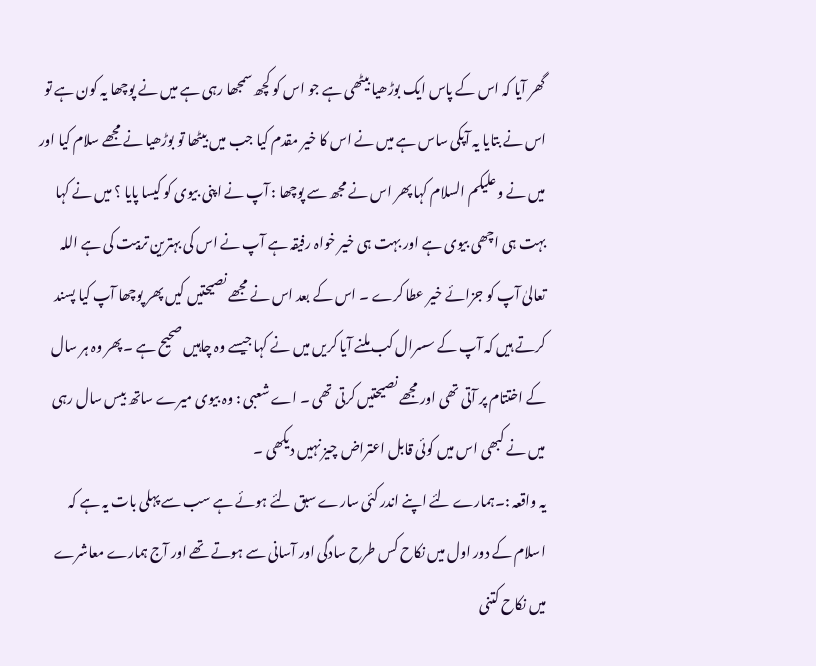گھر آیا کہ اس کے پاس ایک بوڑھیا بیٹھی ہے جو اس کو کچھ سمجھا رہی ہے میں نے پوچھا یہ کون ہے تو اس نے بتایا یہ آپکی ساس ہے میں نے اس کا خیر مقدم کیا جب میں بیٹھا تو بوڑھیا نے مجھے سلام کیا اور میں نے وعلیکم السلام کہا پھر اس نے مجھ سے پوچھا : آپ نے اپنی بیوی کو کیسا پایا ؟ میں نے کہا بہت ہی اچھی بیوی ہے اور بہت ہی خیر خواہ رفیقہ ہے آپ نے اس کی بہترین تربیت کی ہے اللہ تعالیٰ آپ کو جزائے خیر عطا کرے ۔ اس کے بعد اس نے مجھے نصیحتیں کیں پھر پوچھا آپ کیا پسند کرتے ہیں کہ آپ کے سسرال کب ملنے آیا کریں میں نے کہا جیسے وہ چاہیں صحیح ہے ۔ پھر وہ ہر سال کے اختتام پر آتی تھی اور مجھے نصیحتیں کرتی تھی ۔ اے شعبی : وہ بیوی میرے ساتھ بیس سال رہی میں نے کبھی اس میں کوئی قابل اعتراض چیز نہیں دیکھی ۔
یہ واقعہ :۔ہمارے لئے اپنے اندر کئی سارے سبق لئے ہوئے ہے سب سے پہلی بات یہ ہے کہ اسلام کے دور اول میں نکاح کس طرح سادگی اور آسانی سے ہوتے تھے اور آج ہمارے معاشرے میں نکاح کتنی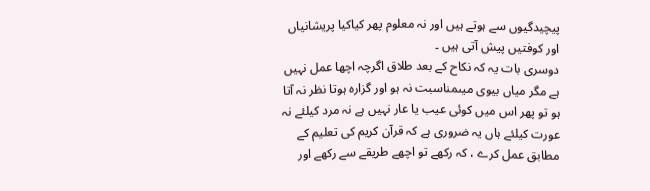پیچیدگیوں سے ہوتے ہیں اور نہ معلوم پھر کیاکیا پریشانیاں اور کوفتیں پیش آتی ہیں ۔
دوسری بات یہ کہ نکاح کے بعد طلاق اگرچہ اچھا عمل نہیں ہے مگر میاں بیوی میںمناسبت نہ ہو اور گزارہ ہوتا نظر نہ آتا ہو تو پھر اس میں کوئی عیب یا عار نہیں ہے نہ مرد کیلئے نہ عورت کیلئے ہاں یہ ضروری ہے کہ قرآن کریم کی تعلیم کے مطابق عمل کرے ، کہ رکھے تو اچھے طریقے سے رکھے اور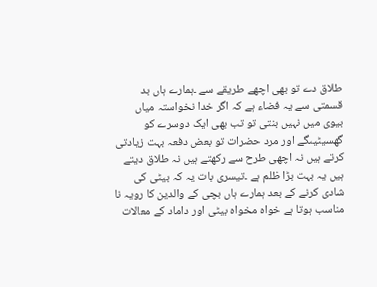طلاق دے تو بھی اچھے طریقے سے ۔ہمارے ہاں بد قسمتی سے یہ فضاء ہے کہ اگر خدا نخواستہ میاں بیوی میں نہیں بنتی تو تب بھی ایک دوسرے کو گھسیٹیںگے اور مرد حضرات تو بعض دفعہ بہت زیادتی کرتے ہیں نہ اچھی طرح سے رکھتے ہیں نہ طلاق دیتے ہیں یہ بہت بڑا ظلم ہے ۔تیسری بات یہ کہ بیٹی کی شادی کرنے کے بعد ہمارے ہاں بچی کے والدین کا رویہ نا مناسب ہوتا ہے خواہ مخواہ بیٹی اور داماد کے معالات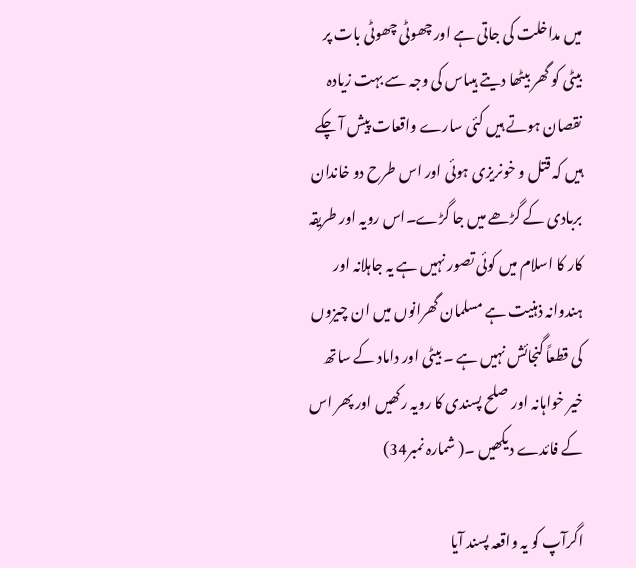میں مداخلت کی جاتی ہے اور چھوٹی چھوٹی بات پر بیٹی کو گھر بیٹھا دیتے ہیںاس کی وجہ سے بہت زیادہ نقصان ہوتے ہیں کئی سارے واقعات پیش آ چکے ہیں کہ قتل و خونریزی ہوئی اور اس طرح دو خاندان بربادی کے گڑھے میں جا گڑے۔اس رویہ اور طریقہ کار کا اسلام میں کوئی تصور نہیں ہے یہ جاہلانہ اور ہندوانہ ذہنیت ہے مسلمان گھرانوں میں ان چیزوں کی قطعاً گنجائش نہیں ہے ۔ بیٹی اور داماد کے ساتھ خیر خواہانہ اور صلح پسندی کا رویہ رکھیں اور پھر اس کے فائدے دیکھیں ۔( شمارہ نمبر34)

اگرآپ کو یہ واقعہ پسند آیا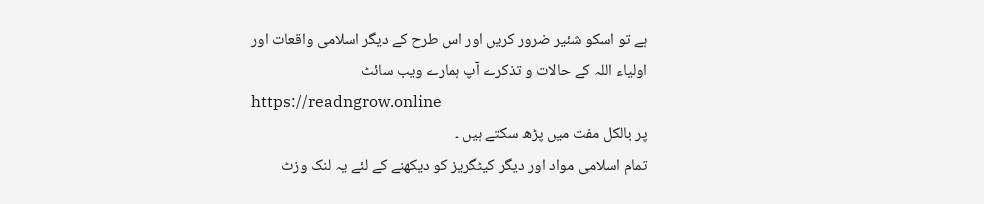ہے تو اسکو شئیر ضرور کریں اور اس طرح کے دیگر اسلامی واقعات اور اولیاء اللہ کے حالات و تذکرے آپ ہمارے ویب سائٹ
https://readngrow.online
پر بالکل مفت میں پڑھ سکتے ہیں ۔
تمام اسلامی مواد اور دیگر کیٹگریز کو دیکھنے کے لئے یہ لنک وزٹ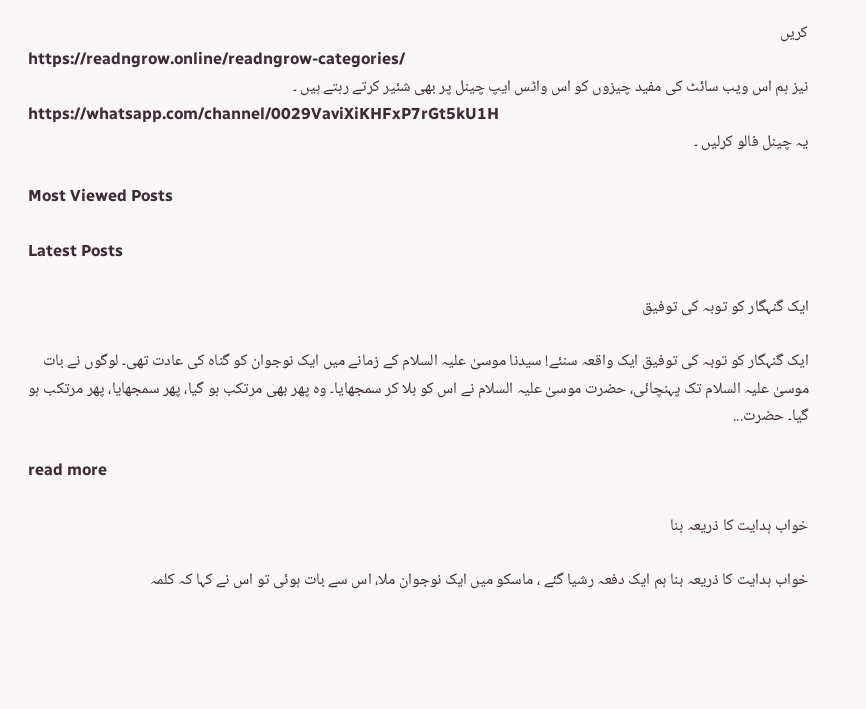کریں
https://readngrow.online/readngrow-categories/
نیز ہم اس ویب سائٹ کی مفید چیزوں کو اس واٹس ایپ چینل پر بھی شئیر کرتے رہتے ہیں ۔
https://whatsapp.com/channel/0029VaviXiKHFxP7rGt5kU1H
یہ چینل فالو کرلیں ۔

Most Viewed Posts

Latest Posts

ایک گنہگار کو توبہ کی توفیق

ایک گنہگار کو توبہ کی توفیق ایک واقعہ سنئے! سیدنا موسیٰ علیہ السلام کے زمانے میں ایک نوجوان کو گناہ کی عادت تھی۔ لوگوں نے بات موسیٰ علیہ السلام تک پہنچائی، حضرت موسیٰ علیہ السلام نے اس کو بلا کر سمجھایا۔ وہ پھر بھی مرتکب ہو گیا، پھر سمجھایا، پھر مرتکب ہو گیا۔ حضرت...

read more

خواب ہدایت کا ذریعہ بنا

خواب ہدایت کا ذریعہ بنا ہم ایک دفعہ رشیا گئے ، ماسکو میں ایک نوجوان ملا، اس سے بات ہوئی تو اس نے کہا کہ کلمہ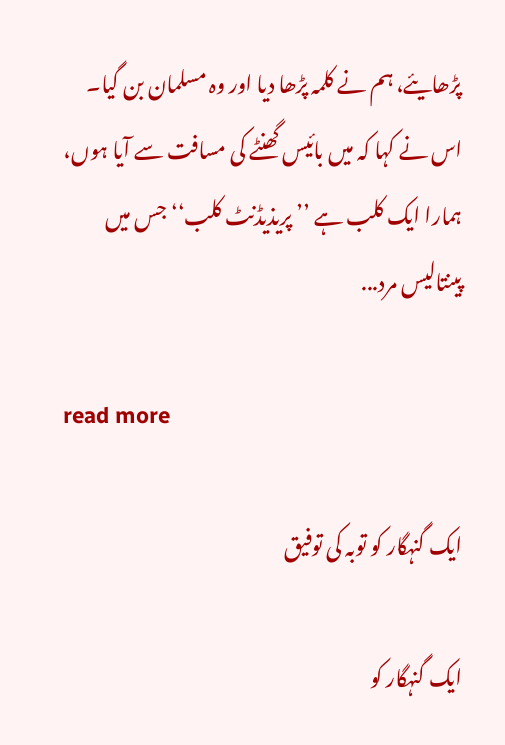پڑھایئے، ہم نے کلمہ پڑھا دیا اور وہ مسلمان بن گیا۔ اس نے کہا کہ میں بائیس گھنٹے کی مسافت سے آیا ہوں، ہمارا ایک کلب ہے ’’ پریذیڈنٹ کلب‘‘ جس میں پینتالیس مرد...

read more

ایک گنہگار کو توبہ کی توفیق

ایک گنہگار کو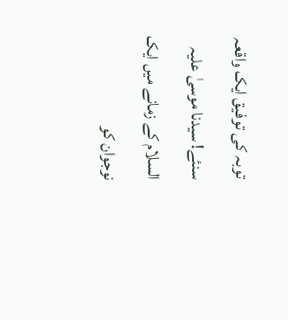توبہ کی توفیق ایک واقعہ سنئے! سیدنا موسیٰ علیہ السلام کے زمانے میں ایک نوجوان کو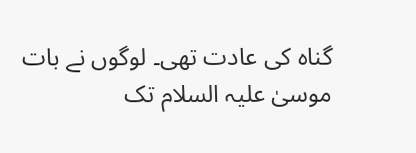گناہ کی عادت تھی۔ لوگوں نے بات موسیٰ علیہ السلام تک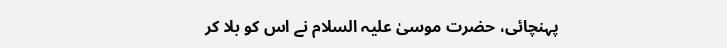پہنچائی، حضرت موسیٰ علیہ السلام نے اس کو بلا کر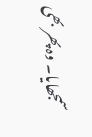سمجھایا۔ وہ پھر بھی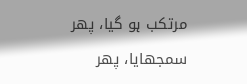مرتکب ہو گیا، پھر سمجھایا، پھر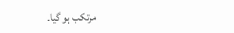مرتکب ہو گیا۔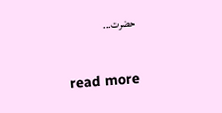حضرت...

read more